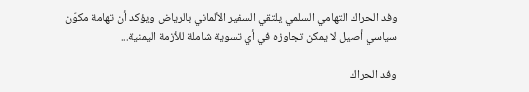وفد الحراك التهامي السلمي يلتقي السفير الألماني بالرياض ويؤكد أن تهامة مكوّن سياسي أصيل لا يمكن تجاوزه في أي تسوية شاملة للأزمة اليمنية...

وفد الحراك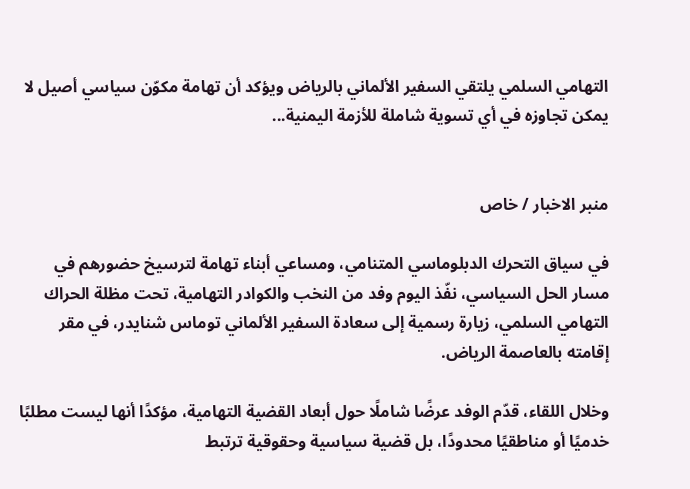التهامي السلمي يلتقي السفير الألماني بالرياض ويؤكد أن تهامة مكوّن سياسي أصيل لا يمكن تجاوزه في أي تسوية شاملة للأزمة اليمنية...


منبر الاخبار / خاص

في سياق التحرك الدبلوماسي المتنامي، ومساعي أبناء تهامة لترسيخ حضورهم في مسار الحل السياسي، نفّذ اليوم وفد من النخب والكوادر التهامية، تحت مظلة الحراك التهامي السلمي، زيارة رسمية إلى سعادة السفير الألماني توماس شنايدر، في مقر إقامته بالعاصمة الرياض.

وخلال اللقاء، قدّم الوفد عرضًا شاملًا حول أبعاد القضية التهامية، مؤكدًا أنها ليست مطلبًا خدميًا أو مناطقيًا محدودًا، بل قضية سياسية وحقوقية ترتبط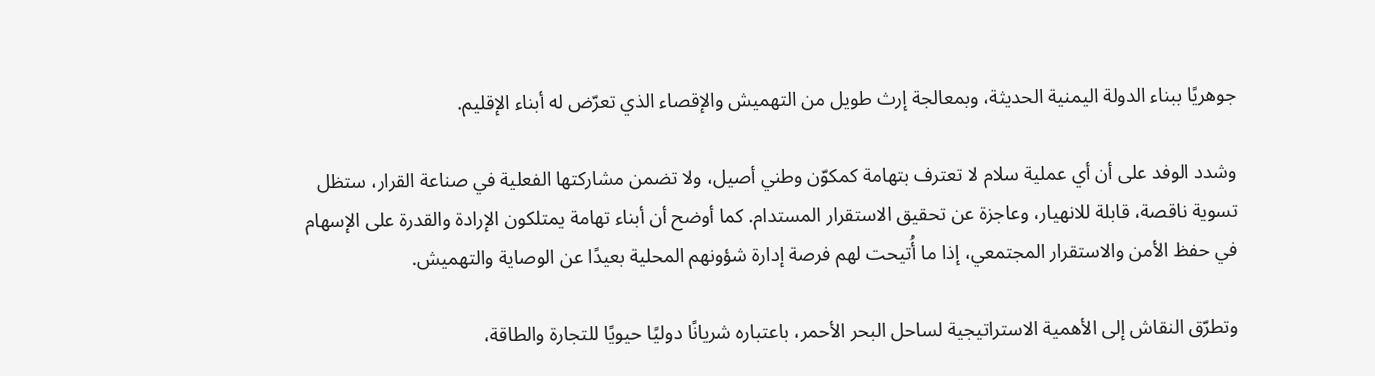جوهريًا ببناء الدولة اليمنية الحديثة، وبمعالجة إرث طويل من التهميش والإقصاء الذي تعرّض له أبناء الإقليم.

وشدد الوفد على أن أي عملية سلام لا تعترف بتهامة كمكوّن وطني أصيل، ولا تضمن مشاركتها الفعلية في صناعة القرار، ستظل تسوية ناقصة، قابلة للانهيار، وعاجزة عن تحقيق الاستقرار المستدام. كما أوضح أن أبناء تهامة يمتلكون الإرادة والقدرة على الإسهام في حفظ الأمن والاستقرار المجتمعي، إذا ما أُتيحت لهم فرصة إدارة شؤونهم المحلية بعيدًا عن الوصاية والتهميش.

وتطرّق النقاش إلى الأهمية الاستراتيجية لساحل البحر الأحمر، باعتباره شريانًا دوليًا حيويًا للتجارة والطاقة،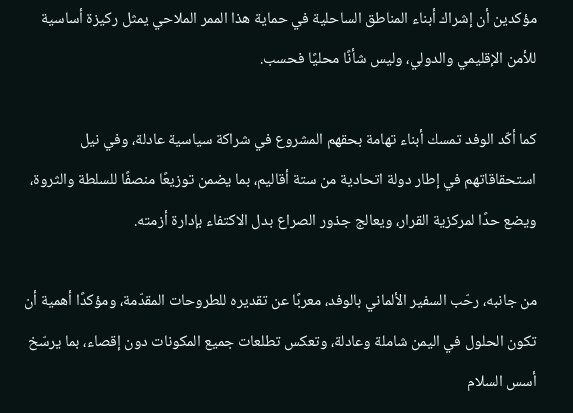مؤكدين أن إشراك أبناء المناطق الساحلية في حماية هذا الممر الملاحي يمثل ركيزة أساسية للأمن الإقليمي والدولي، وليس شأنًا محليًا فحسب.

كما أكّد الوفد تمسك أبناء تهامة بحقهم المشروع في شراكة سياسية عادلة، وفي نيل استحقاقاتهم في إطار دولة اتحادية من ستة أقاليم، بما يضمن توزيعًا منصفًا للسلطة والثروة، ويضع حدًا لمركزية القرار، ويعالج جذور الصراع بدل الاكتفاء بإدارة أزمته.

من جانبه، رحّب السفير الألماني بالوفد، معربًا عن تقديره للطروحات المقدّمة، ومؤكدًا أهمية أن تكون الحلول في اليمن شاملة وعادلة، وتعكس تطلعات جميع المكونات دون إقصاء، بما يرسّخ أسس السلام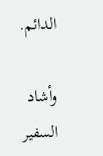الدائم.

وأشاد السفير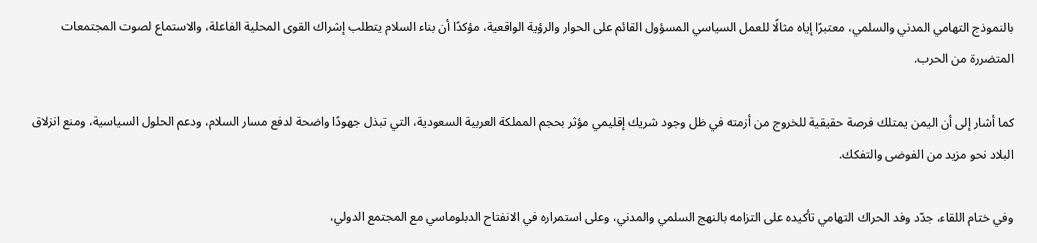بالنموذج التهامي المدني والسلمي، معتبرًا إياه مثالًا للعمل السياسي المسؤول القائم على الحوار والرؤية الواقعية، مؤكدًا أن بناء السلام يتطلب إشراك القوى المحلية الفاعلة، والاستماع لصوت المجتمعات المتضررة من الحرب.

كما أشار إلى أن اليمن يمتلك فرصة حقيقية للخروج من أزمته في ظل وجود شريك إقليمي مؤثر بحجم المملكة العربية السعودية، التي تبذل جهودًا واضحة لدفع مسار السلام، ودعم الحلول السياسية، ومنع انزلاق البلاد نحو مزيد من الفوضى والتفكك.

وفي ختام اللقاء، جدّد وفد الحراك التهامي تأكيده على التزامه بالنهج السلمي والمدني، وعلى استمراره في الانفتاح الدبلوماسي مع المجتمع الدولي،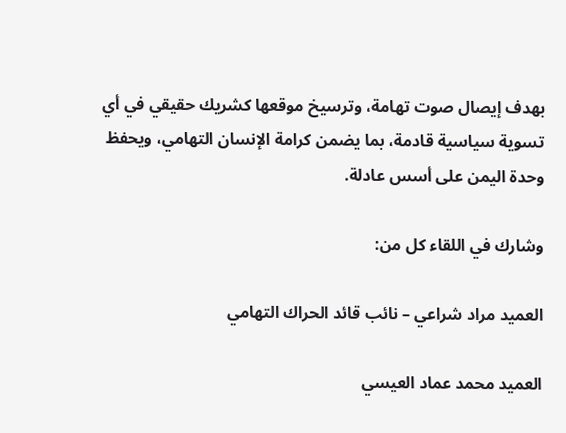بهدف إيصال صوت تهامة، وترسيخ موقعها كشريك حقيقي في أي تسوية سياسية قادمة، بما يضمن كرامة الإنسان التهامي، ويحفظ وحدة اليمن على أسس عادلة.

وشارك في اللقاء كل من:

العميد مراد شراعي – نائب قائد الحراك التهامي

العميد محمد عماد العيسي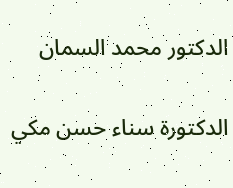الدكتور محمد السمان

الدكتورة سناء حسن مكي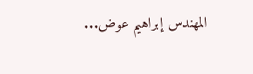المهندس إبراهيم عوض...